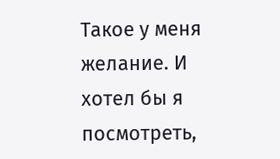Такое у меня желание. И хотел бы я посмотреть,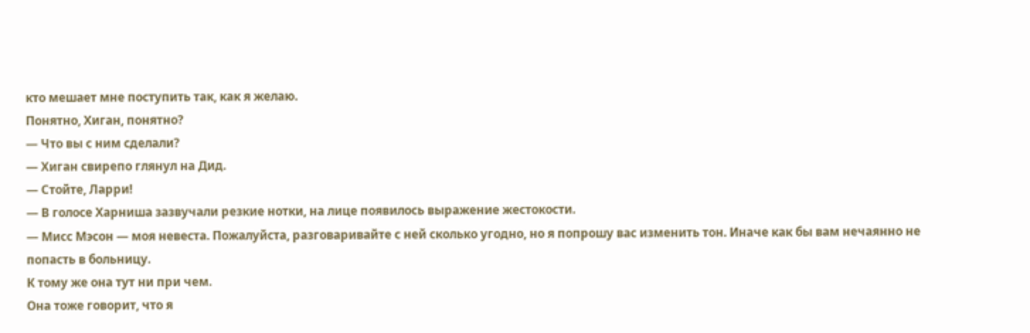кто мешает мне поступить так, как я желаю.
Понятно, Хиган, понятно?
— Что вы с ним сделали?
— Хиган свирепо глянул на Дид.
— Стойте, Ларри!
— В голосе Харниша зазвучали резкие нотки, на лице появилось выражение жестокости.
— Мисс Мэсон — моя невеста. Пожалуйста, разговаривайте с ней сколько угодно, но я попрошу вас изменить тон. Иначе как бы вам нечаянно не попасть в больницу.
К тому же она тут ни при чем.
Она тоже говорит, что я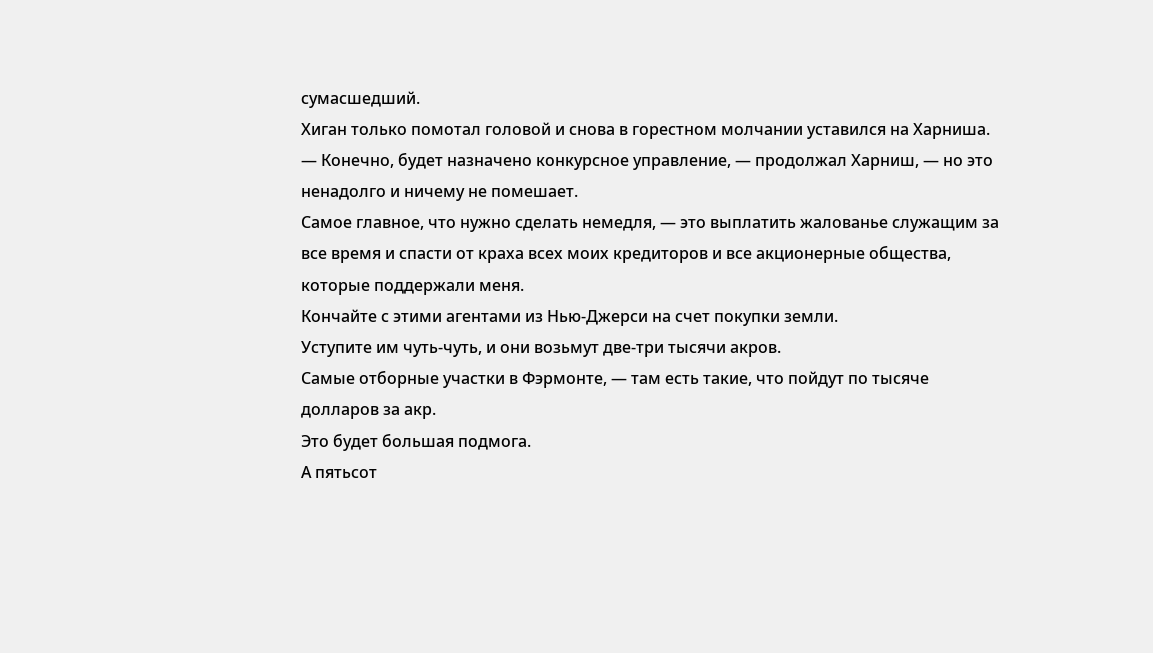сумасшедший.
Хиган только помотал головой и снова в горестном молчании уставился на Харниша.
— Конечно, будет назначено конкурсное управление, — продолжал Харниш, — но это ненадолго и ничему не помешает.
Самое главное, что нужно сделать немедля, — это выплатить жалованье служащим за все время и спасти от краха всех моих кредиторов и все акционерные общества, которые поддержали меня.
Кончайте с этими агентами из Нью-Джерси на счет покупки земли.
Уступите им чуть-чуть, и они возьмут две-три тысячи акров.
Самые отборные участки в Фэрмонте, — там есть такие, что пойдут по тысяче долларов за акр.
Это будет большая подмога.
А пятьсот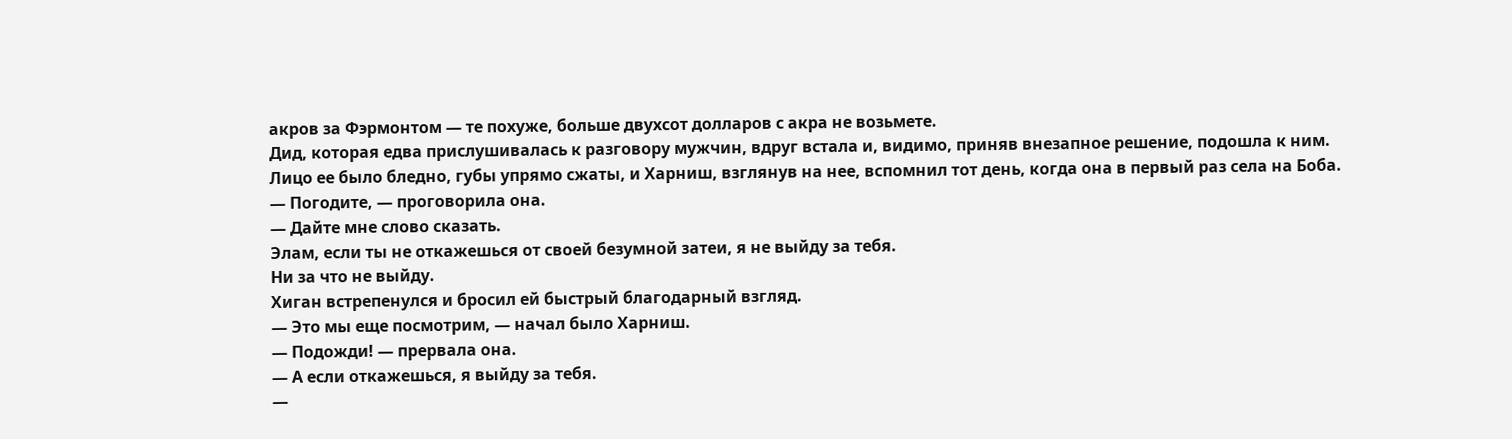акров за Фэрмонтом — те похуже, больше двухсот долларов с акра не возьмете.
Дид, которая едва прислушивалась к разговору мужчин, вдруг встала и, видимо, приняв внезапное решение, подошла к ним.
Лицо ее было бледно, губы упрямо сжаты, и Харниш, взглянув на нее, вспомнил тот день, когда она в первый раз села на Боба.
— Погодите, — проговорила она.
— Дайте мне слово сказать.
Элам, если ты не откажешься от своей безумной затеи, я не выйду за тебя.
Ни за что не выйду.
Хиган встрепенулся и бросил ей быстрый благодарный взгляд.
— Это мы еще посмотрим, — начал было Харниш.
— Подожди! — прервала она.
— А если откажешься, я выйду за тебя.
—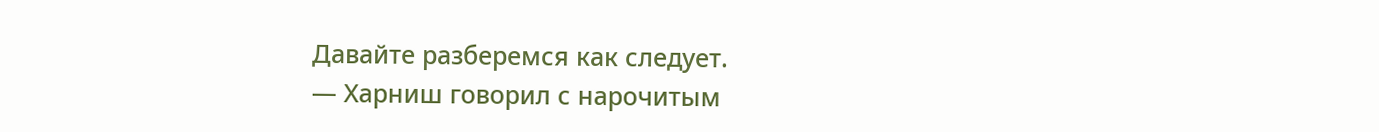Давайте разберемся как следует.
— Харниш говорил с нарочитым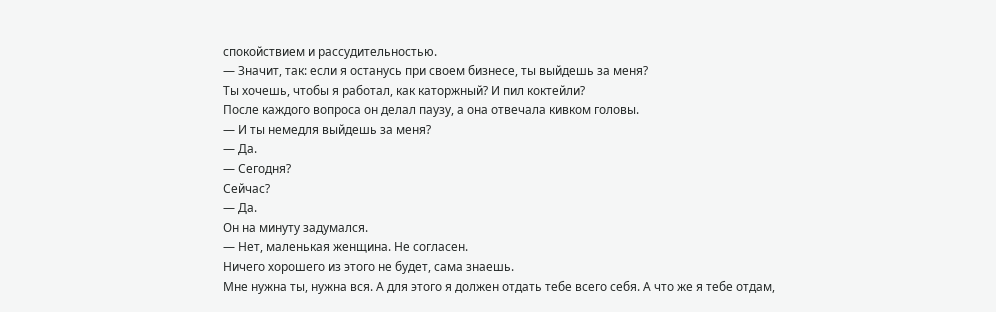спокойствием и рассудительностью.
— Значит, так: если я останусь при своем бизнесе, ты выйдешь за меня?
Ты хочешь, чтобы я работал, как каторжный? И пил коктейли?
После каждого вопроса он делал паузу, а она отвечала кивком головы.
— И ты немедля выйдешь за меня?
— Да.
— Сегодня?
Сейчас?
— Да.
Он на минуту задумался.
— Нет, маленькая женщина. Не согласен.
Ничего хорошего из этого не будет, сама знаешь.
Мне нужна ты, нужна вся. А для этого я должен отдать тебе всего себя. А что же я тебе отдам,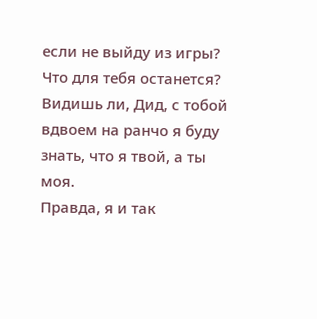если не выйду из игры? Что для тебя останется?
Видишь ли, Дид, с тобой вдвоем на ранчо я буду знать, что я твой, а ты моя.
Правда, я и так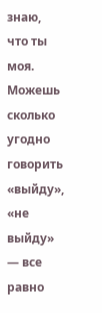знаю, что ты моя.
Можешь сколько угодно говорить «выйду», «не выйду» — все равно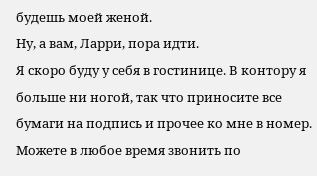будешь моей женой.
Ну, а вам, Ларри, пора идти.
Я скоро буду у себя в гостинице. В контору я больше ни ногой, так что приносите все бумаги на подпись и прочее ко мне в номер.
Можете в любое время звонить по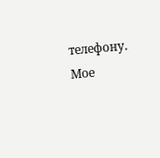телефону.
Мое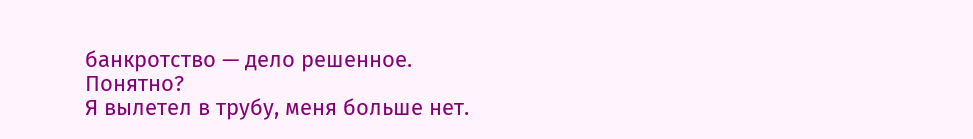банкротство — дело решенное.
Понятно?
Я вылетел в трубу, меня больше нет.